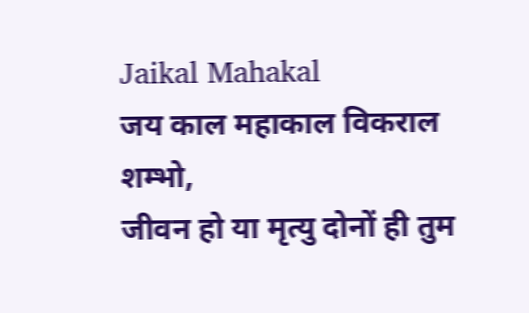Jaikal Mahakal
जय काल महाकाल विकराल शम्भो,
जीवन हो या मृत्यु दोनों ही तुम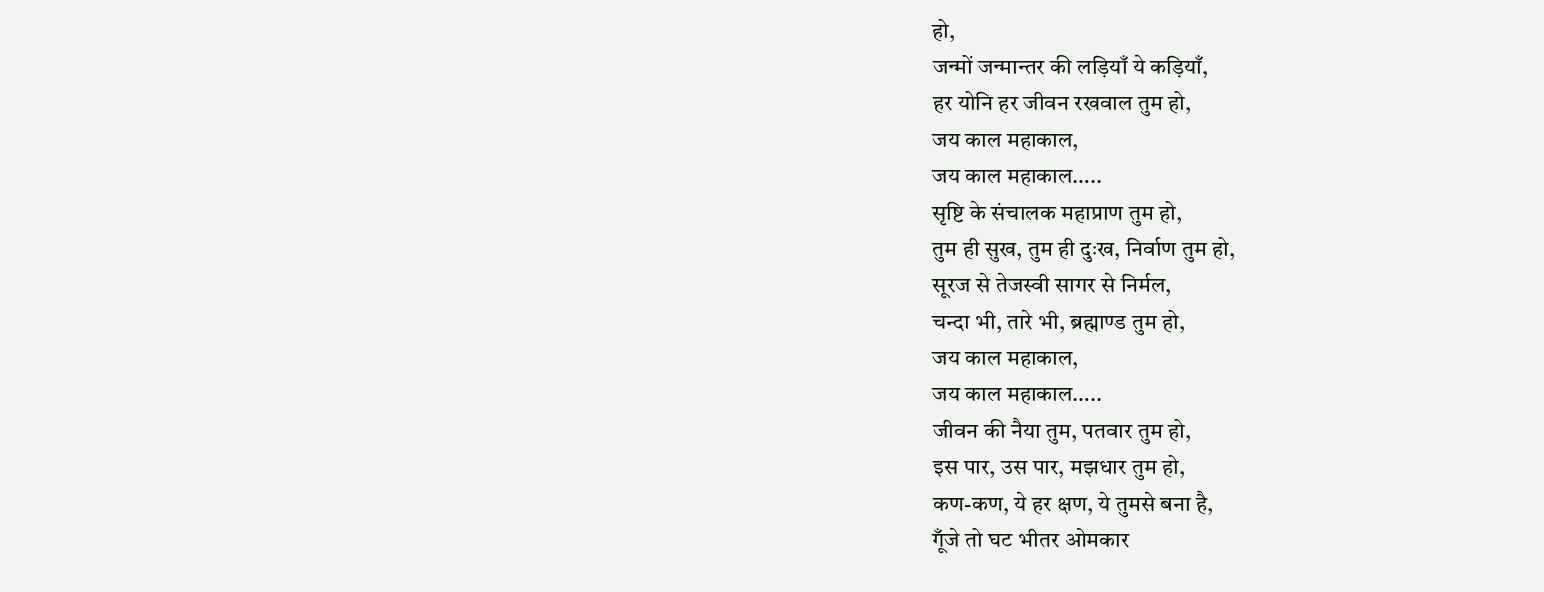हो,
जन्मों जन्मान्तर की लड़ियाँ ये कड़ियाँ,
हर योनि हर जीवन रखवाल तुम हो,
जय काल महाकाल,
जय काल महाकाल…..
सृष्टि के संचालक महाप्राण तुम हो,
तुम ही सुख, तुम ही दुःख, निर्वाण तुम हो,
सूरज से तेजस्वी सागर से निर्मल,
चन्दा भी, तारे भी, ब्रह्माण्ड तुम हो,
जय काल महाकाल,
जय काल महाकाल…..
जीवन की नैया तुम, पतवार तुम हो,
इस पार, उस पार, मझधार तुम हो,
कण-कण, ये हर क्षण, ये तुमसे बना है,
गूँजे तो घट भीतर ओमकार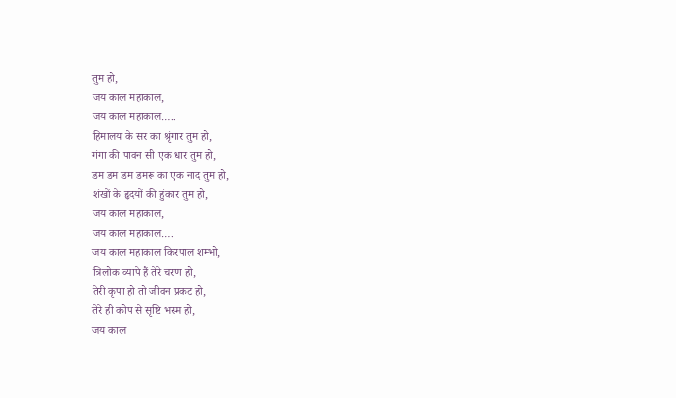तुम हो,
जय काल महाकाल,
जय काल महाकाल…..
हिमालय के सर का श्रृंगार तुम हो,
गंगा की पावन सी एक धार तुम हो,
डम डम डम डमरू का एक नाद तुम हो,
शंखों के हृदयों की हुंकार तुम हो,
जय काल महाकाल,
जय काल महाकाल….
जय काल महाकाल किरपाल शम्भो,
त्रिलोक व्यापे हैं तेरे चरण हो,
तेरी कृपा हो तो जीवन प्रकट हो,
तेरे ही कोप से सृष्टि भस्म हो,
जय काल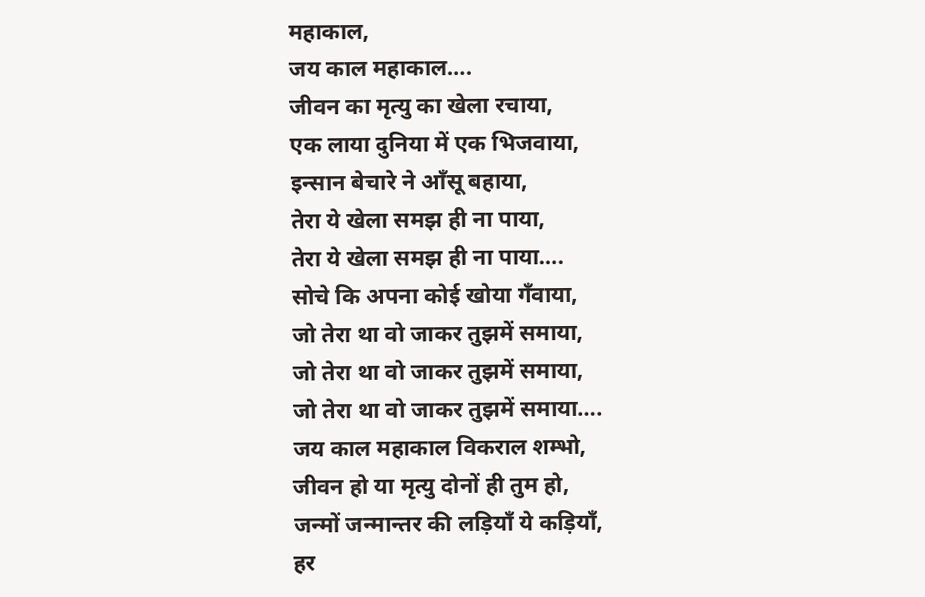महाकाल,
जय काल महाकाल….
जीवन का मृत्यु का खेला रचाया,
एक लाया दुनिया में एक भिजवाया,
इन्सान बेचारे ने आँसू बहाया,
तेरा ये खेला समझ ही ना पाया,
तेरा ये खेला समझ ही ना पाया….
सोचे कि अपना कोई खोया गँवाया,
जो तेरा था वो जाकर तुझमें समाया,
जो तेरा था वो जाकर तुझमें समाया,
जो तेरा था वो जाकर तुझमें समाया….
जय काल महाकाल विकराल शम्भो,
जीवन हो या मृत्यु दोनों ही तुम हो,
जन्मों जन्मान्तर की लड़ियाँ ये कड़ियाँ,
हर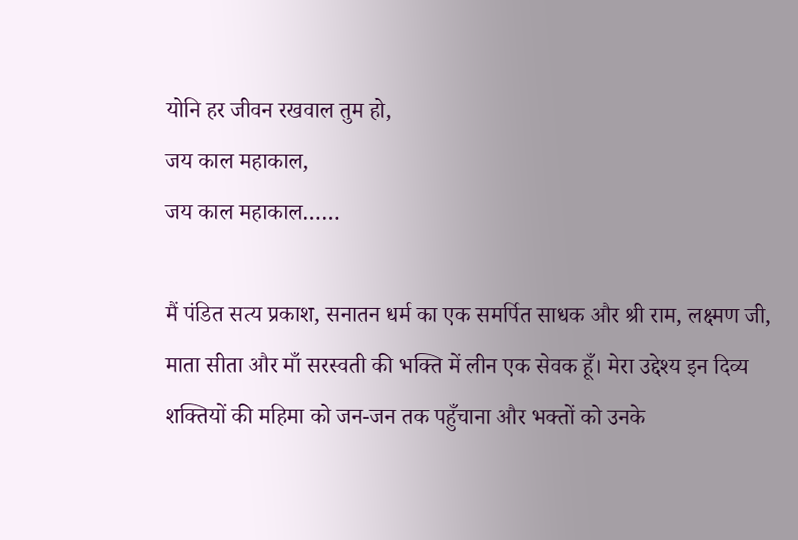योनि हर जीवन रखवाल तुम हो,
जय काल महाकाल,
जय काल महाकाल……

मैं पंडित सत्य प्रकाश, सनातन धर्म का एक समर्पित साधक और श्री राम, लक्ष्मण जी, माता सीता और माँ सरस्वती की भक्ति में लीन एक सेवक हूँ। मेरा उद्देश्य इन दिव्य शक्तियों की महिमा को जन-जन तक पहुँचाना और भक्तों को उनके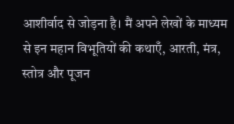आशीर्वाद से जोड़ना है। मैं अपने लेखों के माध्यम से इन महान विभूतियों की कथाएँ, आरती, मंत्र, स्तोत्र और पूजन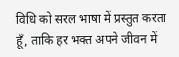विधि को सरल भाषा में प्रस्तुत करता हूँ, ताकि हर भक्त अपने जीवन में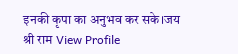इनकी कृपा का अनुभव कर सके।जय श्री राम View Profile